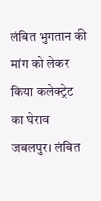लंबित भुगतान की मांग को लेकर किया कलेक्ट्रेट का घेराव
जबलपुर। लंबित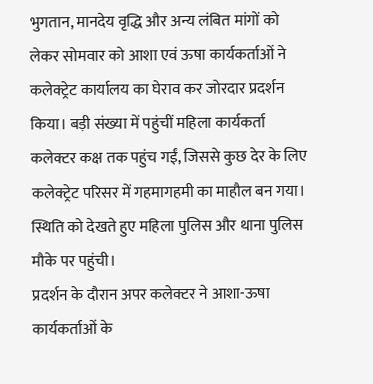भुगतान, मानदेय वृद्धि और अन्य लंबित मांगों को लेकर सोमवार को आशा एवं ऊषा कार्यकर्ताओं ने कलेक्ट्रेट कार्यालय का घेराव कर जोरदार प्रदर्शन किया। बड़ी संख्या में पहुंचीं महिला कार्यकर्ता कलेक्टर कक्ष तक पहुंच गईं, जिससे कुछ देर के लिए कलेक्ट्रेट परिसर में गहमागहमी का माहौल बन गया। स्थिति को देखते हुए महिला पुलिस और थाना पुलिस मौके पर पहुंची।
प्रदर्शन के दौरान अपर कलेक्टर ने आशा-ऊषा कार्यकर्ताओं के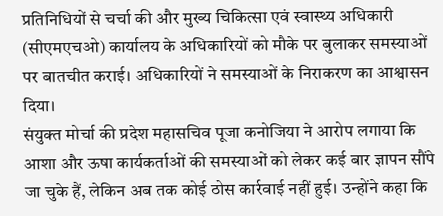प्रतिनिधियों से चर्चा की और मुख्य चिकित्सा एवं स्वास्थ्य अधिकारी (सीएमएचओ) कार्यालय के अधिकारियों को मौके पर बुलाकर समस्याओं पर बातचीत कराई। अधिकारियों ने समस्याओं के निराकरण का आश्वासन दिया।
संयुक्त मोर्चा की प्रदेश महासचिव पूजा कनोजिया ने आरोप लगाया कि आशा और ऊषा कार्यकर्ताओं की समस्याओं को लेकर कई बार ज्ञापन सौंपे जा चुके हैं, लेकिन अब तक कोई ठोस कार्रवाई नहीं हुई। उन्होंने कहा कि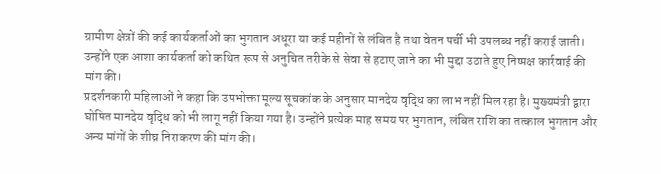ग्रामीण क्षेत्रों की कई कार्यकर्ताओं का भुगतान अधूरा या कई महीनों से लंबित है तथा वेतन पर्ची भी उपलब्ध नहीं कराई जाती। उन्होंने एक आशा कार्यकर्ता को कथित रूप से अनुचित तरीके से सेवा से हटाए जाने का भी मुद्दा उठाते हुए निष्पक्ष कार्रवाई की मांग की।
प्रदर्शनकारी महिलाओं ने कहा कि उपभोक्ता मूल्य सूचकांक के अनुसार मानदेय वृद्धि का लाभ नहीं मिल रहा है। मुख्यमंत्री द्वारा घोषित मानदेय वृद्धि को भी लागू नहीं किया गया है। उन्होंने प्रत्येक माह समय पर भुगतान, लंबित राशि का तत्काल भुगतान और अन्य मांगों के शीघ्र निराकरण की मांग की।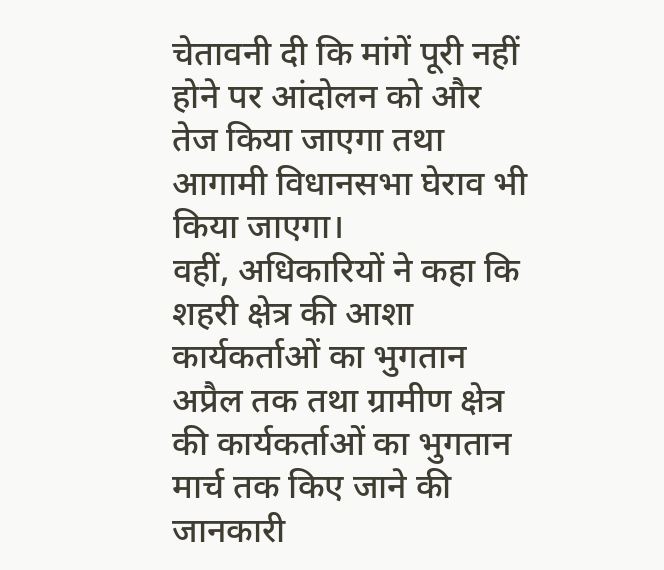चेतावनी दी कि मांगें पूरी नहीं होने पर आंदोलन को और तेज किया जाएगा तथा आगामी विधानसभा घेराव भी किया जाएगा।
वहीं, अधिकारियों ने कहा कि शहरी क्षेत्र की आशा कार्यकर्ताओं का भुगतान अप्रैल तक तथा ग्रामीण क्षेत्र की कार्यकर्ताओं का भुगतान मार्च तक किए जाने की जानकारी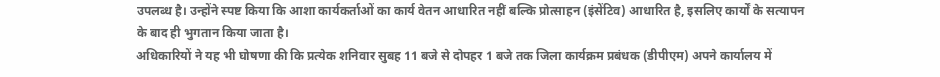उपलब्ध है। उन्होंने स्पष्ट किया कि आशा कार्यकर्ताओं का कार्य वेतन आधारित नहीं बल्कि प्रोत्साहन (इंसेंटिव) आधारित है, इसलिए कार्यों के सत्यापन के बाद ही भुगतान किया जाता है।
अधिकारियों ने यह भी घोषणा की कि प्रत्येक शनिवार सुबह 11 बजे से दोपहर 1 बजे तक जिला कार्यक्रम प्रबंधक (डीपीएम) अपने कार्यालय में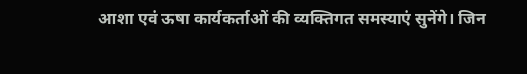आशा एवं ऊषा कार्यकर्ताओं की व्यक्तिगत समस्याएं सुनेंगे। जिन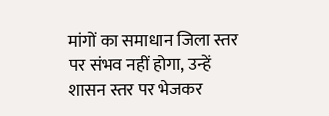मांगों का समाधान जिला स्तर पर संभव नहीं होगा, उन्हें शासन स्तर पर भेजकर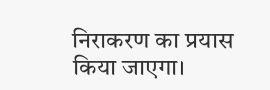निराकरण का प्रयास किया जाएगा।